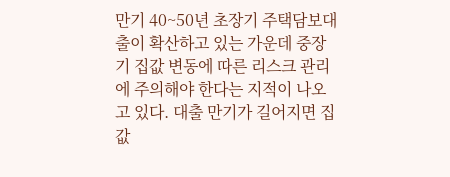만기 40~50년 초장기 주택담보대출이 확산하고 있는 가운데 중장기 집값 변동에 따른 리스크 관리에 주의해야 한다는 지적이 나오고 있다. 대출 만기가 길어지면 집값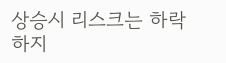상승시 리스크는 하락하지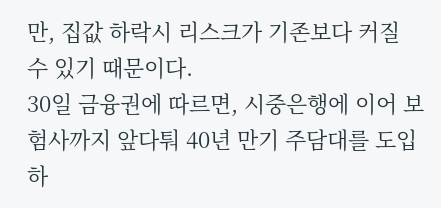만, 집값 하락시 리스크가 기존보다 커질 수 있기 때문이다.
30일 금융권에 따르면, 시중은행에 이어 보험사까지 앞다퉈 40년 만기 주담대를 도입하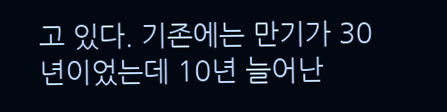고 있다. 기존에는 만기가 30년이었는데 10년 늘어난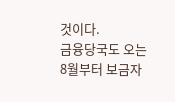것이다.
금융당국도 오는 8월부터 보금자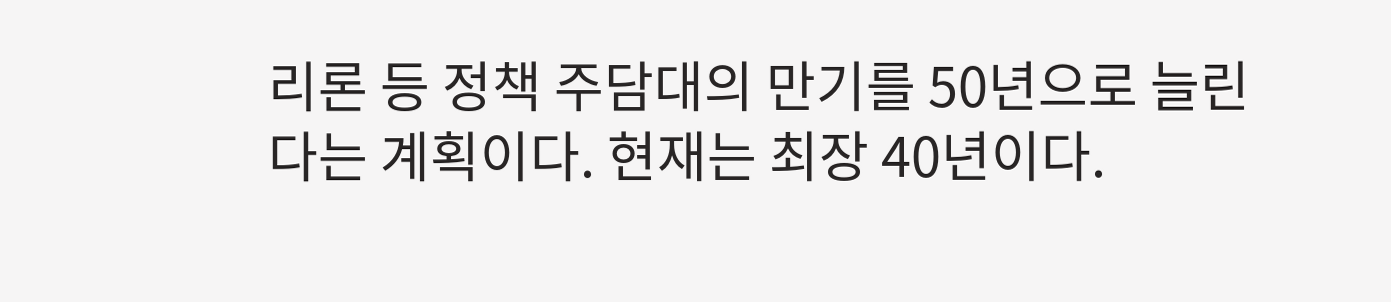리론 등 정책 주담대의 만기를 50년으로 늘린다는 계획이다. 현재는 최장 40년이다.